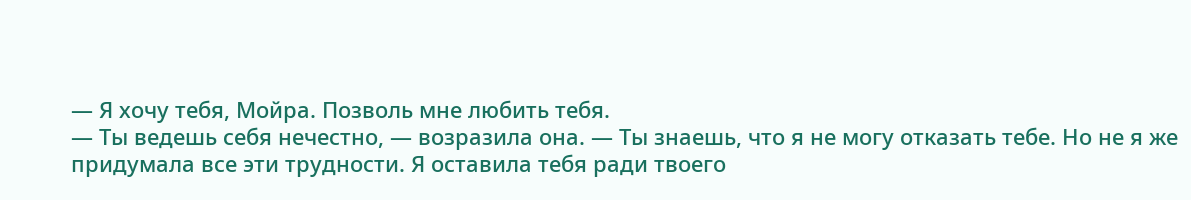— Я хочу тебя, Мойра. Позволь мне любить тебя.
— Ты ведешь себя нечестно, — возразила она. — Ты знаешь, что я не могу отказать тебе. Но не я же придумала все эти трудности. Я оставила тебя ради твоего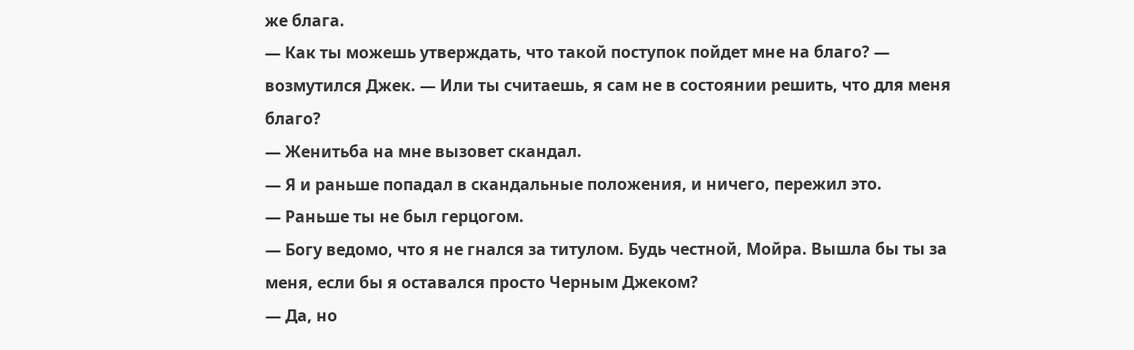же блага.
— Как ты можешь утверждать, что такой поступок пойдет мне на благо? — возмутился Джек. — Или ты считаешь, я сам не в состоянии решить, что для меня благо?
— Женитьба на мне вызовет скандал.
— Я и раньше попадал в скандальные положения, и ничего, пережил это.
— Раньше ты не был герцогом.
— Богу ведомо, что я не гнался за титулом. Будь честной, Мойра. Вышла бы ты за меня, если бы я оставался просто Черным Джеком?
— Да, но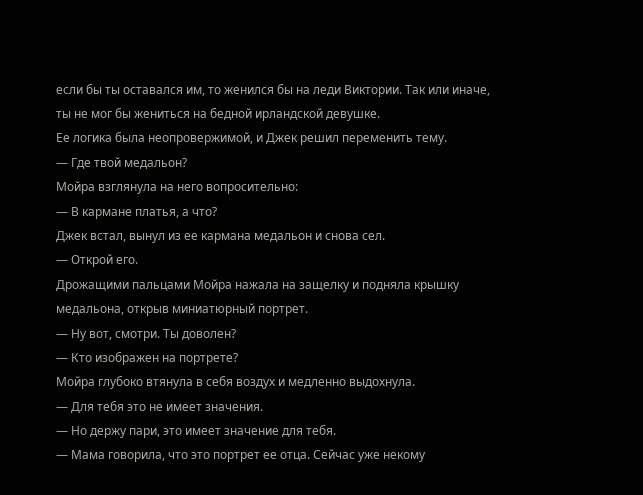если бы ты оставался им, то женился бы на леди Виктории. Так или иначе, ты не мог бы жениться на бедной ирландской девушке.
Ее логика была неопровержимой, и Джек решил переменить тему.
— Где твой медальон?
Мойра взглянула на него вопросительно:
— В кармане платья, а что?
Джек встал, вынул из ее кармана медальон и снова сел.
— Открой его.
Дрожащими пальцами Мойра нажала на защелку и подняла крышку медальона, открыв миниатюрный портрет.
— Ну вот, смотри. Ты доволен?
— Кто изображен на портрете?
Мойра глубоко втянула в себя воздух и медленно выдохнула.
— Для тебя это не имеет значения.
— Но держу пари, это имеет значение для тебя.
— Мама говорила, что это портрет ее отца. Сейчас уже некому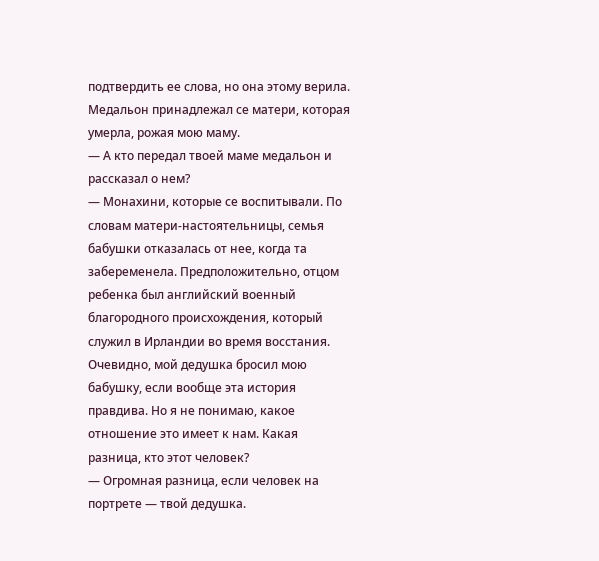подтвердить ее слова, но она этому верила. Медальон принадлежал се матери, которая умерла, рожая мою маму.
— А кто передал твоей маме медальон и рассказал о нем?
— Монахини, которые се воспитывали. По словам матери-настоятельницы, семья бабушки отказалась от нее, когда та забеременела. Предположительно, отцом ребенка был английский военный благородного происхождения, который служил в Ирландии во время восстания. Очевидно, мой дедушка бросил мою бабушку, если вообще эта история правдива. Но я не понимаю, какое отношение это имеет к нам. Какая разница, кто этот человек?
— Огромная разница, если человек на портрете — твой дедушка.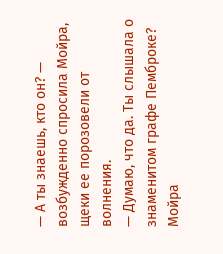— А ты знаешь, кто он? — возбужденно спросила Мойра, щеки ее порозовели от волнения.
— Думаю, что да. Ты слышала о знаменитом графе Пемброке?
Мойра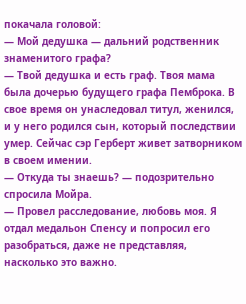покачала головой:
— Мой дедушка — дальний родственник знаменитого графа?
— Твой дедушка и есть граф. Твоя мама была дочерью будущего графа Пемброка. В свое время он унаследовал титул, женился, и у него родился сын, который последствии умер. Сейчас сэр Герберт живет затворником в своем имении.
— Откуда ты знаешь? — подозрительно спросила Мойра.
— Провел расследование, любовь моя. Я отдал медальон Спенсу и попросил его разобраться, даже не представляя, насколько это важно.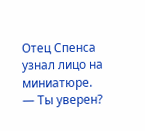Отец Спенса узнал лицо на миниатюре.
— Ты уверен?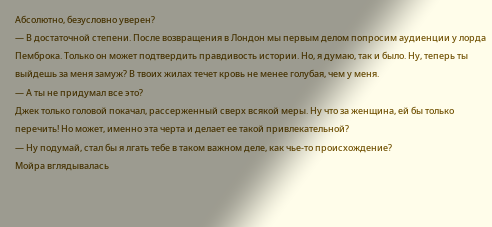Абсолютно, безусловно уверен?
— В достаточной степени. После возвращения в Лондон мы первым делом попросим аудиенции у лорда Пемброка. Только он может подтвердить правдивость истории. Но, я думаю, так и было. Ну, теперь ты выйдешь за меня замуж? В твоих жилах течет кровь не менее голубая, чем у меня.
— А ты не придумал все это?
Джек только головой покачал, рассерженный сверх всякой меры. Ну что за женщина, ей бы только перечить! Но может, именно эта черта и делает ее такой привлекательной?
— Ну подумай, стал бы я лгать тебе в таком важном деле, как чье-то происхождение?
Мойра вглядывалась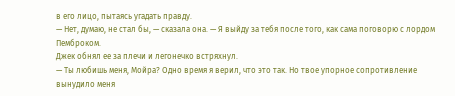в его лицо, пытаясь угадать правду.
— Нет, думаю, не стал бы, — сказала она. — Я выйду за тебя после того, как сама поговорю с лордом Пемброком.
Джек обнял ее за плечи и легонечко встряхнул.
— Ты любишь меня, Мойра? Одно время я верил, что это так. Но твое упорное сопротивление вынудило меня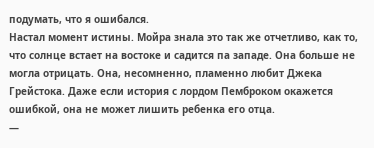подумать, что я ошибался.
Настал момент истины. Мойра знала это так же отчетливо, как то, что солнце встает на востоке и садится па западе. Она больше не могла отрицать. Она, несомненно, пламенно любит Джека Грейстока. Даже если история с лордом Пемброком окажется ошибкой, она не может лишить ребенка его отца.
—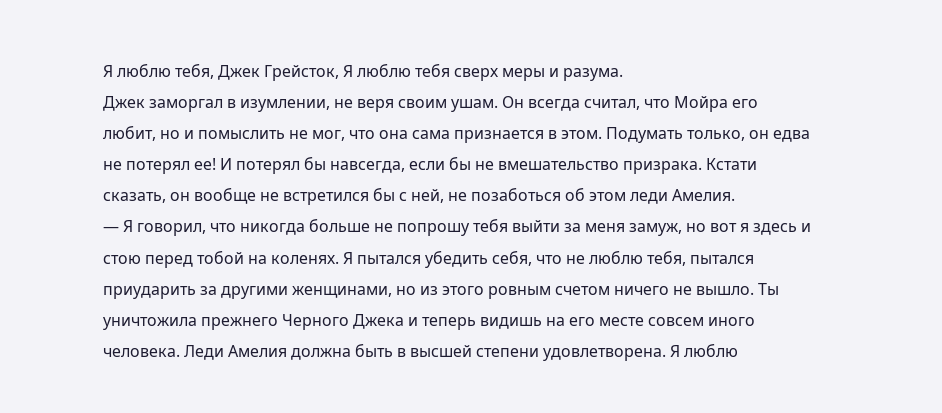Я люблю тебя, Джек Грейсток, Я люблю тебя сверх меры и разума.
Джек заморгал в изумлении, не веря своим ушам. Он всегда считал, что Мойра его любит, но и помыслить не мог, что она сама признается в этом. Подумать только, он едва не потерял ее! И потерял бы навсегда, если бы не вмешательство призрака. Кстати сказать, он вообще не встретился бы с ней, не позаботься об этом леди Амелия.
— Я говорил, что никогда больше не попрошу тебя выйти за меня замуж, но вот я здесь и стою перед тобой на коленях. Я пытался убедить себя, что не люблю тебя, пытался приударить за другими женщинами, но из этого ровным счетом ничего не вышло. Ты уничтожила прежнего Черного Джека и теперь видишь на его месте совсем иного человека. Леди Амелия должна быть в высшей степени удовлетворена. Я люблю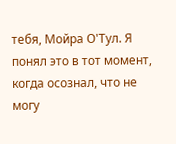тебя, Мойра О'Тул. Я понял это в тот момент, когда осознал, что не могу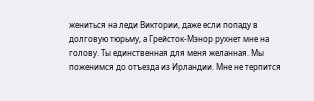жениться на леди Виктории, даже если попаду в долговую тюрьму, а Грейсток-Мэнор рухнет мне на голову. Ты единственная для меня желанная. Мы поженимся до отъезда из Ирландии. Мне не терпится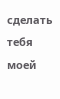сделать тебя моей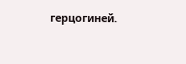герцогиней.